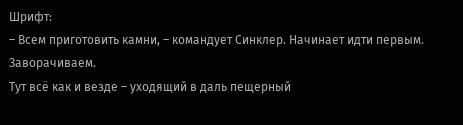Шрифт:
– Всем приготовить камни, – командует Синклер. Начинает идти первым.
Заворачиваем.
Тут всё как и везде – уходящий в даль пещерный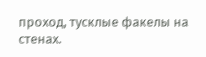проход, тусклые факелы на стенах.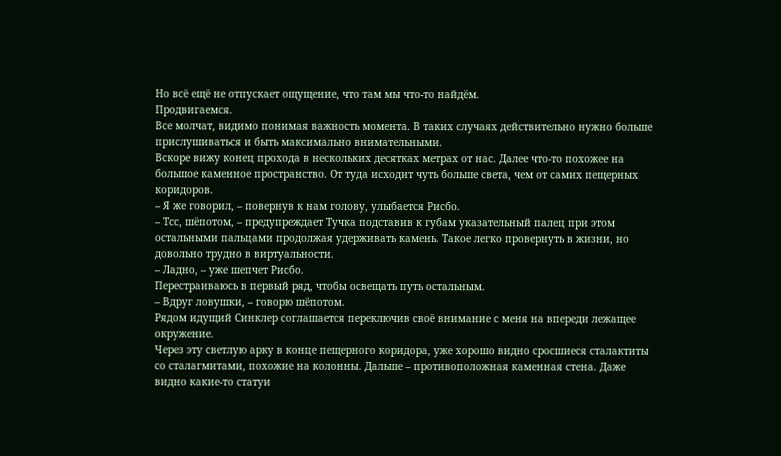Но всё ещё не отпускает ощущение, что там мы что-то найдём.
Продвигаемся.
Все молчат, видимо понимая важность момента. В таких случаях действительно нужно больше прислушиваться и быть максимально внимательными.
Вскоре вижу конец прохода в нескольких десятках метрах от нас. Далее что-то похожее на большое каменное пространство. От туда исходит чуть больше света, чем от самих пещерных коридоров.
– Я же говорил, – повернув к нам голову, улыбается Рисбо.
– Тсс, шёпотом, – предупреждает Тучка подставив к губам указательный палец при этом остальными пальцами продолжая удерживать камень. Такое легко провернуть в жизни, но довольно трудно в виртуальности.
– Ладно, – уже шепчет Рисбо.
Перестраиваюсь в первый ряд, чтобы освещать путь остальным.
– Вдруг ловушки, – говорю шёпотом.
Рядом идущий Синклер соглашается переключив своё внимание с меня на впереди лежащее окружение.
Через эту светлую арку в конце пещерного коридора, уже хорошо видно сросшиеся сталактиты со сталагмитами, похожие на колонны. Дальше – противоположная каменная стена. Даже видно какие-то статуи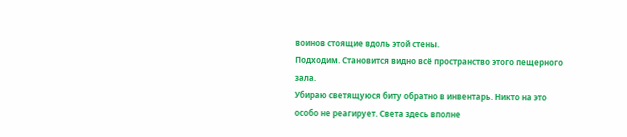воинов стоящие вдоль этой стены.
Подходим. Становится видно всё пространство этого пещерного зала.
Убираю светящуюся биту обратно в инвентарь. Никто на это особо не реагирует. Света здесь вполне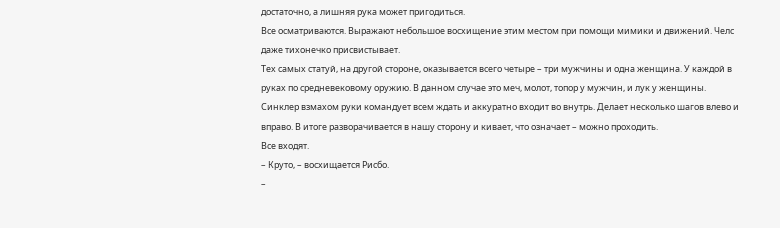достаточно, а лишняя рука может пригодиться.
Все осматриваются. Выражают небольшое восхищение этим местом при помощи мимики и движений. Челс даже тихонечко присвистывает.
Тех самых статуй, на другой стороне, оказывается всего четыре – три мужчины и одна женщина. У каждой в руках по средневековому оружию. В данном случае это меч, молот, топор у мужчин, и лук у женщины.
Синклер взмахом руки командует всем ждать и аккуратно входит во внутрь. Делает несколько шагов влево и вправо. В итоге разворачивается в нашу сторону и кивает, что означает – можно проходить.
Все входят.
– Круто, – восхищается Рисбо.
–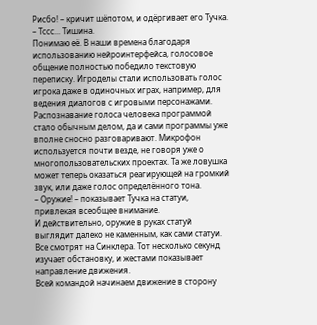Рисбо! – кричит шёпотом, и одёргивает его Тучка. – Тссс... Тишина.
Понимаю её. В наши времена благодаря использованию нейроинтерфейса, голосовое общение полностью победило текстовую переписку. Игроделы стали использовать голос игрока даже в одиночных играх, например, для ведения диалогов с игровыми персонажами. Распознавание голоса человека программой стало обычным делом, да и сами программы уже вполне сносно разговаривают. Микрофон используется почти везде, не говоря уже о многопользовательских проектах. Та же ловушка может теперь оказаться реагирующей на громкий звук, или даже голос определённого тона.
– Оружие! – показывает Тучка на статуи, привлекая всеобщее внимание.
И действительно, оружие в руках статуй выглядит далеко не каменным, как сами статуи.
Все смотрят на Синклера. Тот несколько секунд изучает обстановку, и жестами показывает направление движения.
Всей командой начинаем движение в сторону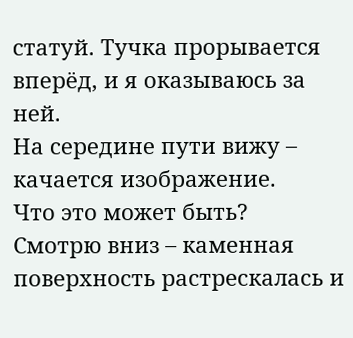статуй. Тучка прорывается вперёд, и я оказываюсь за ней.
На середине пути вижу – качается изображение.
Что это может быть?
Смотрю вниз – каменная поверхность растрескалась и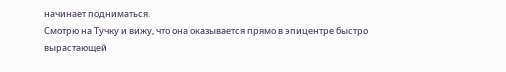начинает подниматься.
Смотрю на Тучку и вижу, что она оказывается прямо в эпицентре быстро вырастающей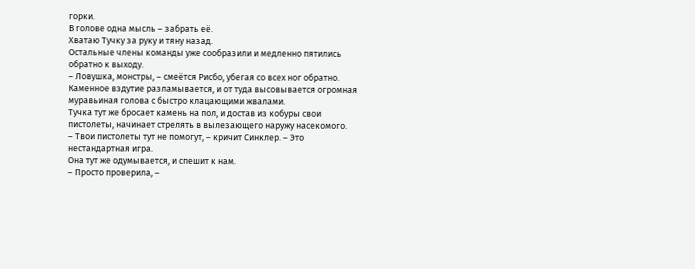горки.
В голове одна мысль – забрать её.
Хватаю Тучку за руку и тяну назад.
Остальные члены команды уже сообразили и медленно пятились обратно к выходу.
– Ловушка, монстры, – смеётся Рисбо, убегая со всех ног обратно.
Каменное вздутие разламывается, и от туда высовывается огромная муравьиная голова с быстро клацающими жвалами.
Тучка тут же бросает камень на пол, и достав из кобуры свои пистолеты, начинает стрелять в вылезающего наружу насекомого.
– Твои пистолеты тут не помогут, – кричит Синклер. – Это нестандартная игра.
Она тут же одумывается, и спешит к нам.
– Просто проверила, –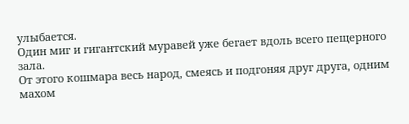улыбается.
Один миг и гигантский муравей уже бегает вдоль всего пещерного зала.
От этого кошмара весь народ, смеясь и подгоняя друг друга, одним махом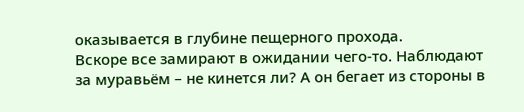оказывается в глубине пещерного прохода.
Вскоре все замирают в ожидании чего-то. Наблюдают за муравьём – не кинется ли? А он бегает из стороны в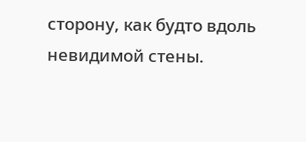сторону, как будто вдоль невидимой стены.